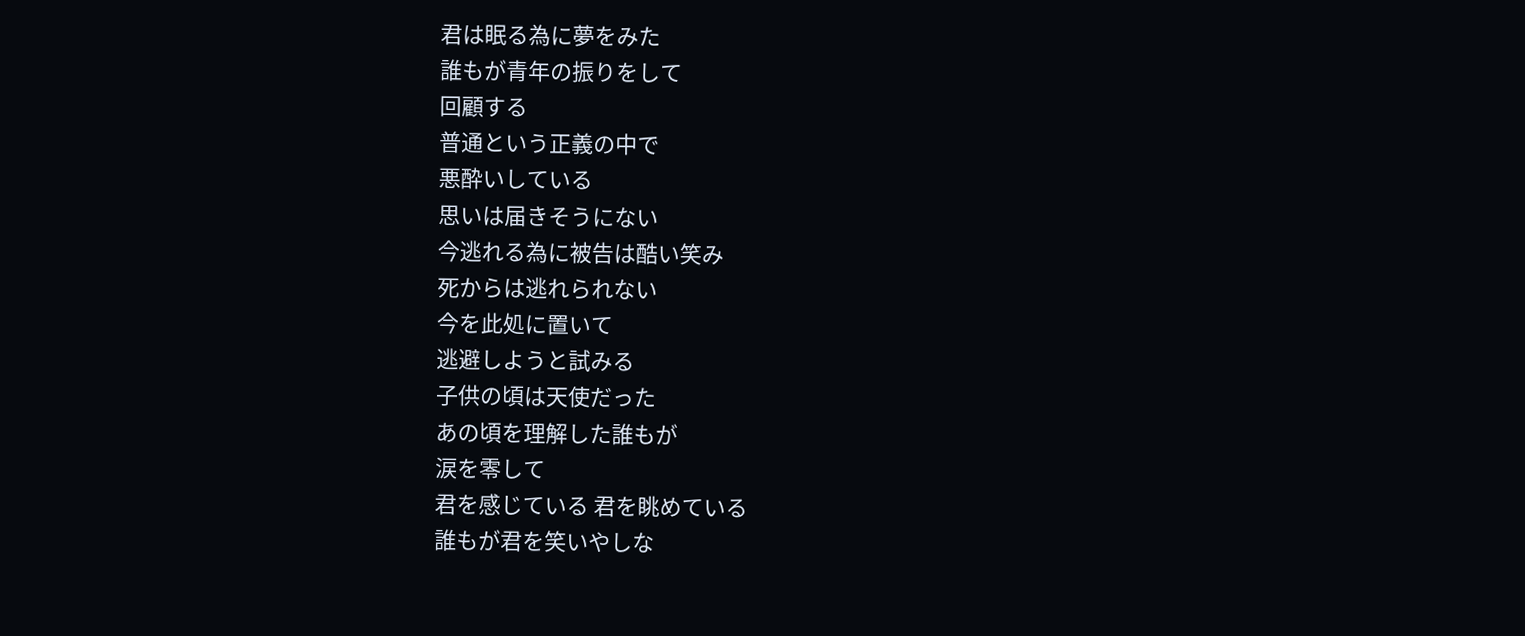君は眠る為に夢をみた
誰もが青年の振りをして
回顧する
普通という正義の中で
悪酔いしている
思いは届きそうにない
今逃れる為に被告は酷い笑み
死からは逃れられない
今を此処に置いて
逃避しようと試みる
子供の頃は天使だった
あの頃を理解した誰もが
涙を零して
君を感じている 君を眺めている
誰もが君を笑いやしな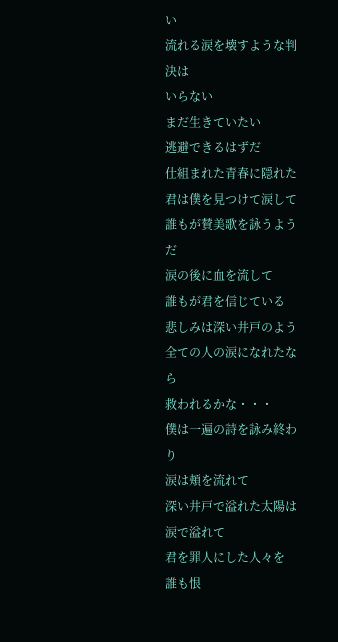い
流れる涙を壊すような判決は
いらない
まだ生きていたい
逃避できるはずだ
仕組まれた青春に隠れた
君は僕を見つけて涙して
誰もが賛美歌を詠うようだ
涙の後に血を流して
誰もが君を信じている
悲しみは深い井戸のよう
全ての人の涙になれたなら
救われるかな・・・
僕は一遍の詩を詠み終わり
涙は頬を流れて
深い井戸で溢れた太陽は
涙で溢れて
君を罪人にした人々を
誰も恨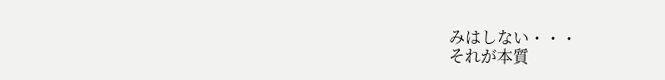みはしない・・・
それが本質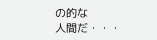の的な
人間だ・・・